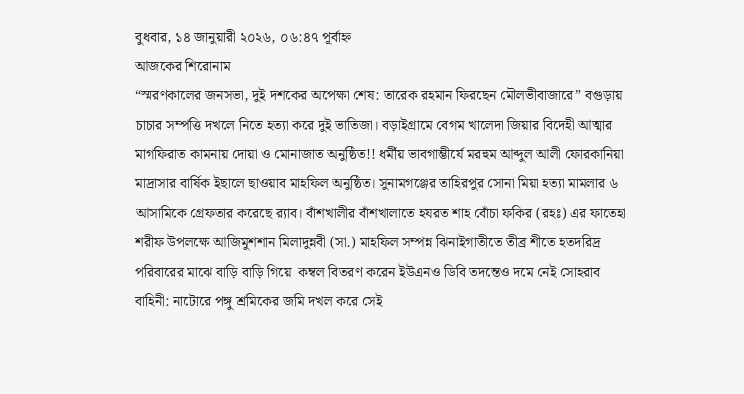বুধবার, ১৪ জানুয়ারী ২০২৬, ০৬:৪৭ পূর্বাহ্ন
আজকের শিরোনাম
“স্মরণকালের জনসভা, দুই দশকের অপেক্ষা শেষ: তারেক রহমান ফিরছেন মৌলভীবাজারে” বগুড়ায় চাচার সম্পত্তি দখলে নিতে হত্যা করে দুই ভাতিজা। বড়াইগ্রামে বেগম খালেদা জিয়ার বিদেহী আত্মার মাগফিরাত কামনায় দোয়া ও মোনাজাত অনুষ্ঠিত!! ধর্মীয় ভাবগাম্ভীর্যে মরহুম আব্দুল আলী ফোরকানিয়া মাদ্রাসার বার্ষিক ইছালে ছাওয়াব মাহফিল অনুষ্ঠিত। সুনামগঞ্জের তাহিরপুর সোনা মিয়া হত্যা মামলার ৬ আসামিকে গ্রেফতার করেছে র‍্যাব। বাঁশখালীর বাঁশখালাতে হযরত শাহ বোঁচা ফকির (রহঃ) এর ফাতেহা শরীফ উপলক্ষে আজিমুশশান মিলাদুন্নবী (সা.) মাহফিল সম্পন্ন ঝিনাইগাতীতে তীব্র শীতে হতদরিদ্র পরিবারের মাঝে বাড়ি বাড়ি গিয়ে  কম্বল বিতরণ করেন ইউএনও ডিবি তদন্তেও দমে নেই সোহরাব বাহিনী: নাটোরে পঙ্গু শ্রমিকের জমি দখল করে সেই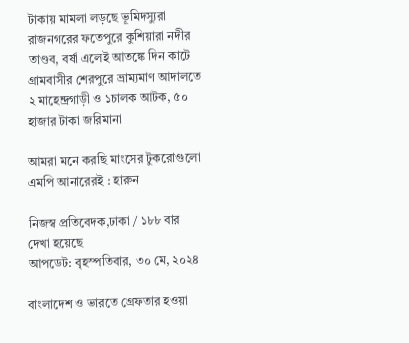টাকায় মামলা লড়ছে ভূমিদস্যুরা রাজনগরের ফতেপুরে কুশিয়ারা নদীর তাণ্ডব, বর্ষা এলেই আতঙ্কে দিন কাটে গ্রামবাসীর শেরপুরে ভ্রাম্যমাণ আদালতে ২ মাহেন্দ্রগাড়ী ও ১চালক আটক, ৫০ হাজার টাকা জরিমানা

আমরা মনে করছি মাংসের টুকরোগুলো এমপি আনারেরই : হারুন

নিজস্ব প্রতিবেদক,ঢাকা / ১৮৮ বার দেখা হয়েছে
আপডেট: বৃহস্পতিবার, ৩০ মে, ২০২৪

বাংলাদেশ ও ভারতে গ্রেফতার হওয়া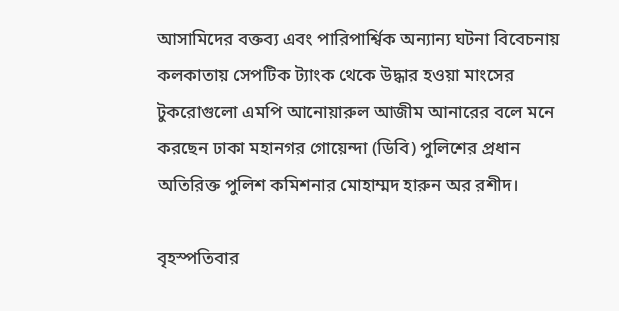আসামিদের বক্তব্য এবং পারিপার্শ্বিক অন্যান্য ঘটনা বিবেচনায় কলকাতায় সেপটিক ট্যাংক থেকে উদ্ধার হওয়া মাংসের টুকরোগুলো এমপি আনোয়ারুল আজীম আনারের বলে মনে করছেন ঢাকা মহানগর গোয়েন্দা (ডিবি) পুলিশের প্রধান অতিরিক্ত পুলিশ কমিশনার মোহাম্মদ হারুন অর রশীদ।

বৃহস্পতিবার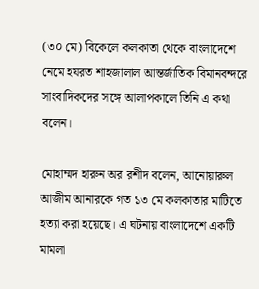(৩০ মে) বিকেলে কলকাতা থেকে বাংলাদেশে নেমে হযরত শাহজালাল আন্তর্জাতিক বিমানবন্দরে সাংবাদিকদের সঙ্গে আলাপকালে তিনি এ কথা বলেন।

মোহাম্মদ হারুন অর রশীদ বলেন, আনোয়ারুল আজীম আনারকে গত ১৩ মে কলকাতার মাটিতে হত্যা করা হয়েছে। এ ঘটনায় বাংলাদেশে একটি মামলা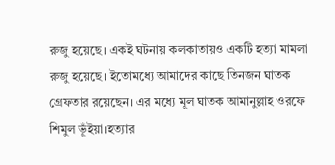রুজু হয়েছে। একই ঘটনায় কলকাতায়ও একটি হত্যা মামলা রুজু হয়েছে। ইতোমধ্যে আমাদের কাছে তিনজন ঘাতক গ্রেফতার রয়েছেন। এর মধ্যে মূল ঘাতক আমানুল্লাহ ওরফে শিমুল ভূঁইয়া।হত্যার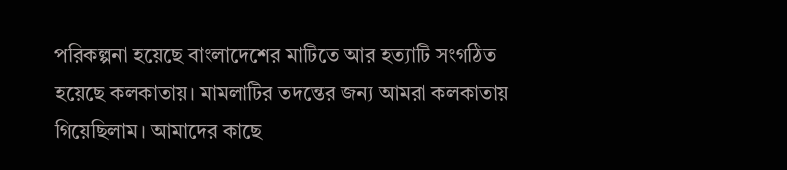পরিকল্পনা হয়েছে বাংলাদেশের মাটিতে আর হত্যাটি সংগঠিত হয়েছে কলকাতায়। মামলাটির তদন্তের জন্য আমরা কলকাতায় গিয়েছিলাম। আমাদের কাছে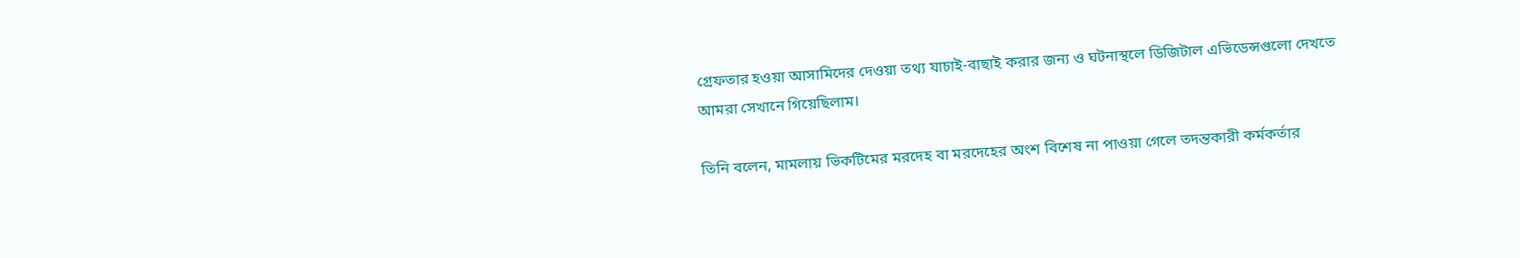গ্রেফতার হওয়া আসামিদের দেওয়া তথ্য যাচাই-বাছাই করার জন্য ও ঘটনাস্থলে ডিজিটাল এভিডেন্সগুলো দেখতে আমরা সেখানে গিয়েছিলাম।

তিনি বলেন, মামলায় ভিকটিমের মরদেহ বা মরদেহের অংশ বিশেষ না পাওয়া গেলে তদন্তকারী কর্মকর্তার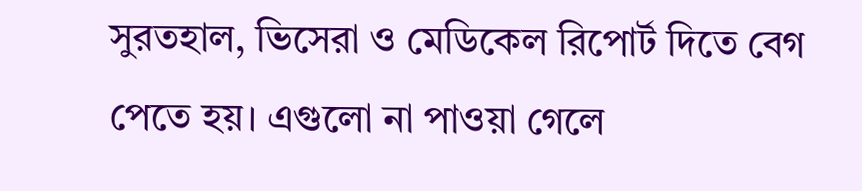সুরতহাল, ভিসেরা ও মেডিকেল রিপোর্ট দিতে বেগ পেতে হয়। এগুলো না পাওয়া গেলে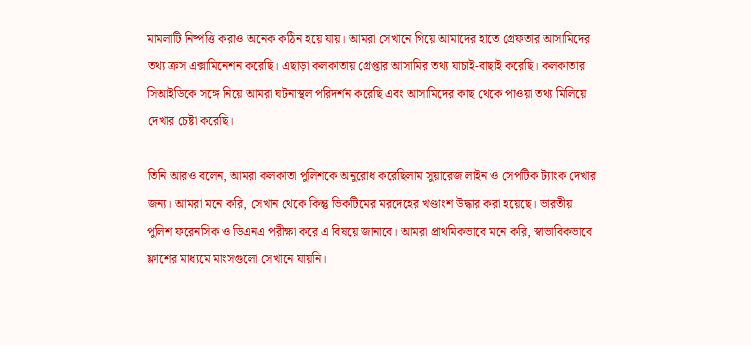মামলাটি নিষ্পত্তি করাও অনেক কঠিন হয়ে যায়। আমরা সেখানে গিয়ে আমাদের হাতে গ্রেফতার আসামিদের তথ্য ক্রস এক্সামিনেশন করেছি। এছাড়া কলকাতায় গ্রেপ্তার আসামির তথ্য যাচাই-বাছাই করেছি। কলকাতার সিআইডিকে সঙ্গে নিয়ে আমরা ঘটনাস্থল পরিদর্শন করেছি এবং আসামিদের কাছ থেকে পাওয়া তথ্য মিলিয়ে দেখার চেষ্টা করেছি।

তিনি আরও বলেন, আমরা কলকাতা পুলিশকে অনুরোধ করেছিলাম সুয়ারেজ লাইন ও সেপটিক ট্যাংক দেখার জন্য। আমরা মনে করি, সেখান থেকে কিন্তু ভিকটিমের মরদেহের খণ্ডাংশ উদ্ধার করা হয়েছে। ভারতীয় পুলিশ ফরেনসিক ও ডিএনএ পরীক্ষা করে এ বিষয়ে জানাবে। আমরা প্রাথমিকভাবে মনে করি, স্বাভাবিকভাবে ফ্লাশের মাধ্যমে মাংসগুলো সেখানে যায়নি।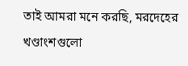তাই আমরা মনে করছি, মরদেহের খণ্ডাংশগুলো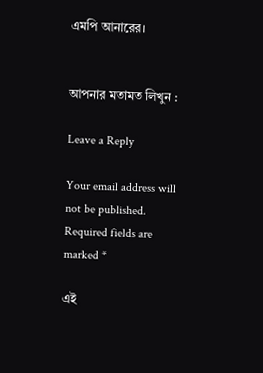এমপি আনারের।


আপনার মতামত লিখুন :

Leave a Reply

Your email address will not be published. Required fields are marked *

এই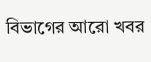বিভাগের আরো খবর